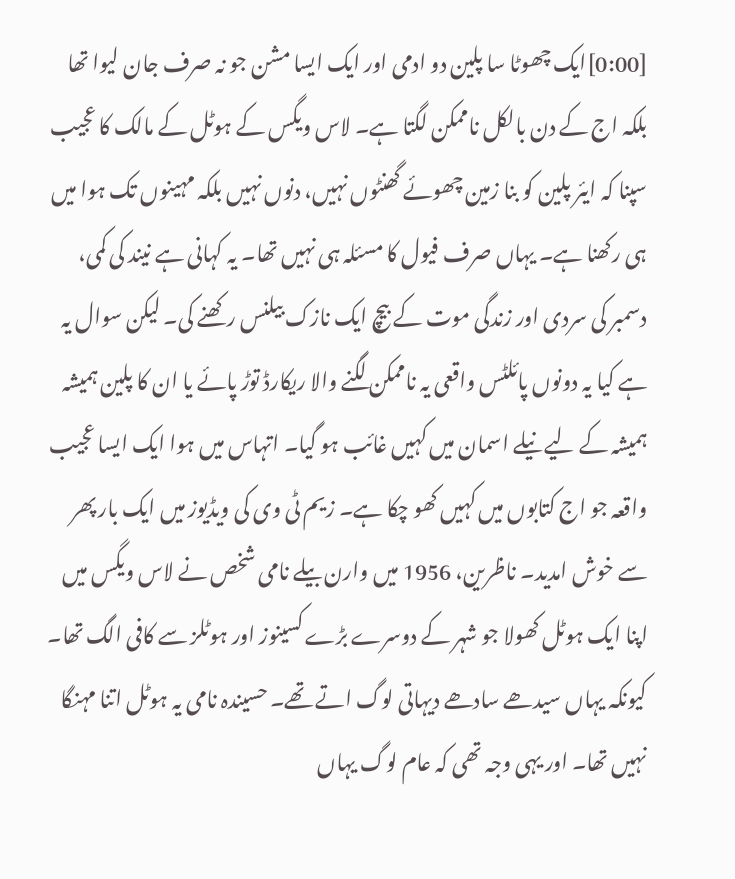[0:00]ایک چھوٹا سا پلین دو ادمی اور ایک ایسا مشن جو نہ صرف جان لیوا تھا بلکہ اج کے دن بالکل ناممکن لگتا ہے۔ لاس ویگس کے ہوٹل کے مالک کا عجیب سپنا کہ ایئر پلین کو بنا زمین چھوئے گھنٹوں نہیں، دنوں نہیں بلکہ مہینوں تک ہوا میں ہی رکھنا ہے۔ یہاں صرف فیول کا مسئلہ ہی نہیں تھا۔ یہ کہانی ہے نیند کی کمی، دسمبر کی سردی اور زندگی موت کے بیچ ایک نازک بیلنس رکھنے کی۔ لیکن سوال یہ ہے کیا یہ دونوں پائلٹس واقعی یہ ناممکن لگنے والا ریکارڈ توڑ پائے یا ان کا پلین ہمیشہ ہمیشہ کے لیے نیلے اسمان میں کہیں غائب ہو گیا۔ اتہاس میں ہوا ایک ایسا عجیب واقعہ جو اج کتابوں میں کہیں کھو چکا ہے۔ زیم ٹی وی کی ویڈیوز میں ایک بار پھر سے خوش امدید۔ ناظرین، 1956 میں وارن بیلے نامی شخص نے لاس ویگس میں اپنا ایک ہوٹل کھولا جو شہر کے دوسرے بڑے کسینوز اور ہوٹلز سے کافی الگ تھا۔ کیونکہ یہاں سیدھے سادھے دیہاتی لوگ اتے تھے۔ حسیندہ نامی یہ ہوٹل اتنا مہنگا نہیں تھا۔ اور یہی وجہ تھی کہ عام لوگ یہاں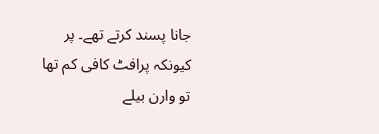جانا پسند کرتے تھے۔ پر کیونکہ پرافٹ کافی کم تھا تو وارن بیلے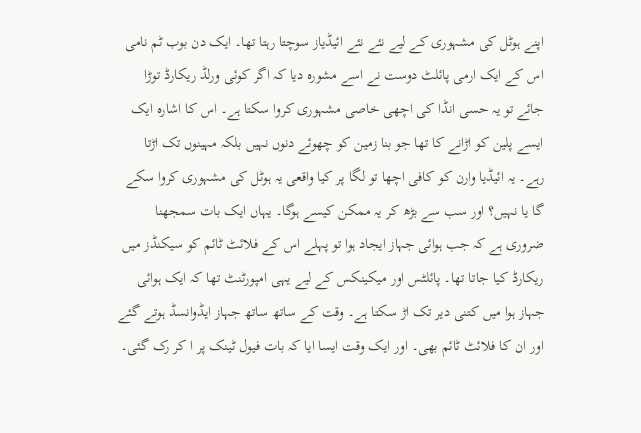اپنے ہوٹل کی مشہوری کے لیے نئے نئے ائیڈیاز سوچتا رہتا تھا۔ ایک دن بوب ٹم نامی اس کے ایک ارمی پائلٹ دوست نے اسے مشورہ دیا کہ اگر کوئی ورلڈ ریکارڈ توڑا جائے تو یہ حسی انڈا کی اچھی خاصی مشہوری کروا سکتا ہے۔ اس کا اشارہ ایک ایسے پلین کو اڑانے کا تھا جو بنا زمین کو چھوئے دنوں نہیں بلکہ مہینوں تک اڑتا رہے۔ یہ ائیڈیا وارن کو کافی اچھا تو لگا پر کیا واقعی یہ ہوٹل کی مشہوری کروا سکے گا یا نہیں؟ اور سب سے بڑھ کر یہ ممکن کیسے ہوگا۔ یہاں ایک بات سمجھنا ضروری ہے کہ جب ہوائی جہاز ایجاد ہوا تو پہلے اس کے فلائٹ ٹائم کو سیکنڈز میں ریکارڈ کیا جاتا تھا۔ پائلٹس اور میکینکس کے لیے یہی امپورٹنٹ تھا کہ ایک ہوائی جہاز ہوا میں کتنی دیر تک اڑ سکتا ہے۔ وقت کے ساتھ ساتھ جہاز ایڈوانسڈ ہوتے گئے اور ان کا فلائٹ ٹائم بھی۔ اور ایک وقت ایسا ایا کہ بات فیول ٹینک پر ا کر رک گئی۔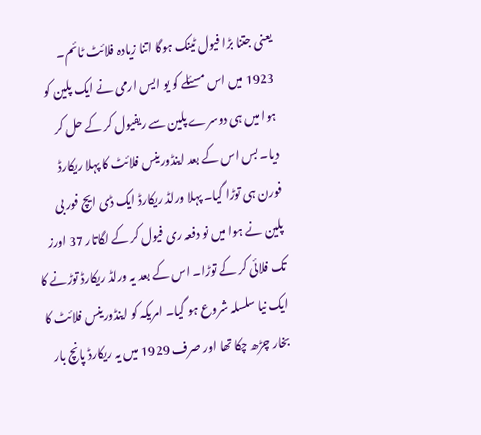یعنی جتنا بڑا فیول ٹینک ہوگا اتنا زیادہ فلائٹ ٹائم۔ 1923 میں اس مسئلے کو یو ایس ارمی نے ایک پلین کو ہوا میں ہی دوسرے پلین سے ریفیول کر کے حل کر دیا۔ بس اس کے بعد اینڈورینس فلائٹ کا پہلا ریکارڈ فورن ہی توڑا گیا۔ پہلا ورلڈ ریکارڈ ایک ڈی ایچ فور بی پلین نے ہوا میں نو دفعہ ری فیول کر کے لگاتار 37 اورز تک فلائی کر کے توڑا۔ اس کے بعد یہ ورلڈ ریکارڈ توڑنے کا ایک نیا سلسلہ شروع ہو گیا۔ امریکہ کو اینڈورینس فلائٹ کا بخار چڑھ چکا تھا اور صرف 1929 میں یہ ریکارڈ پانچ بار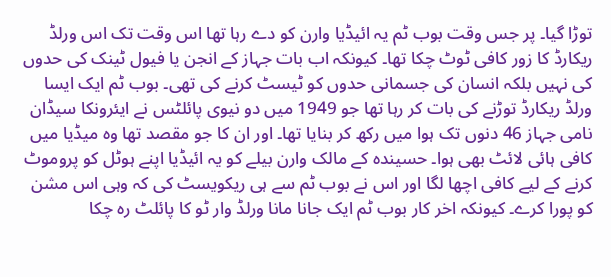توڑا گیا۔ پر جس وقت بوب ٹم یہ ائیڈیا وارن کو دے رہا تھا اس وقت تک اس ورلڈ ریکارڈ کا زور کافی ٹوٹ چکا تھا۔ کیونکہ اب بات جہاز کے انجن یا فیول ٹینک کی حدوں کی نہیں بلکہ انسان کی جسمانی حدوں کو ٹیسٹ کرنے کی تھی۔ بوب ٹم ایک ایسا ورلڈ ریکارڈ توڑنے کی بات کر رہا تھا جو 1949 میں دو نیوی پائلٹس نے ایئرونکا سیڈان نامی جہاز 46 دنوں تک ہوا میں رکھ کر بنایا تھا۔ اور ان کا جو مقصد تھا وہ میڈیا میں کافی ہائی لائٹ بھی ہوا۔ حسیندہ کے مالک وارن بیلے کو یہ ائیڈیا اپنے ہوٹل کو پروموٹ کرنے کے لیے کافی اچھا لگا اور اس نے بوب ٹم سے ہی ریکویسٹ کی کہ وہی اس مشن کو پورا کرے۔ کیونکہ اخر کار بوب ٹم ایک جانا مانا ورلڈ وار ٹو کا پائلٹ رہ چکا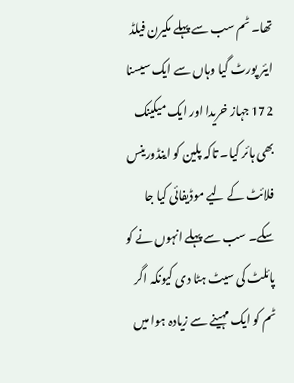تھا۔ ٹم سب سے پہلے مکیرن فیلڈ ایئر پورٹ گیا وہاں سے ایک سیسنا 172 جہاز خریدا اور ایک میکینک بھی ہائر کیا۔ تاکہ پلین کو اینڈورینس فلائٹ کے لیے موڈیفائی کیا جا سکے۔ سب سے پہلے انہوں نے کو پائلٹ کی سیٹ ہٹا دی کیونکہ اگر ٹم کو ایک مہینے سے زیادہ ہوا میں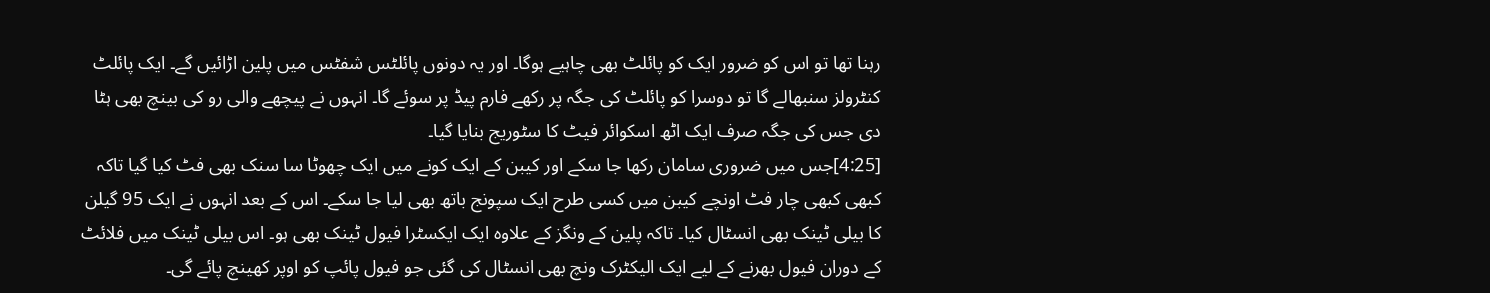رہنا تھا تو اس کو ضرور ایک کو پائلٹ بھی چاہیے ہوگا۔ اور یہ دونوں پائلٹس شفٹس میں پلین اڑائیں گے۔ ایک پائلٹ کنٹرولز سنبھالے گا تو دوسرا کو پائلٹ کی جگہ پر رکھے فارم پیڈ پر سوئے گا۔ انہوں نے پیچھے والی رو کی بینچ بھی ہٹا دی جس کی جگہ صرف ایک اٹھ اسکوائر فیٹ کا سٹوریج بنایا گیا۔
[4:25]جس میں ضروری سامان رکھا جا سکے اور کیبن کے ایک کونے میں ایک چھوٹا سا سنک بھی فٹ کیا گیا تاکہ کبھی کبھی چار فٹ اونچے کیبن میں کسی طرح ایک سپونج باتھ بھی لیا جا سکے۔ اس کے بعد انہوں نے ایک 95 گیلن کا بیلی ٹینک بھی انسٹال کیا۔ تاکہ پلین کے ونگز کے علاوہ ایک ایکسٹرا فیول ٹینک بھی ہو۔ اس بیلی ٹینک میں فلائٹ کے دوران فیول بھرنے کے لیے ایک الیکٹرک ونچ بھی انسٹال کی گئی جو فیول پائپ کو اوپر کھینچ پائے گی۔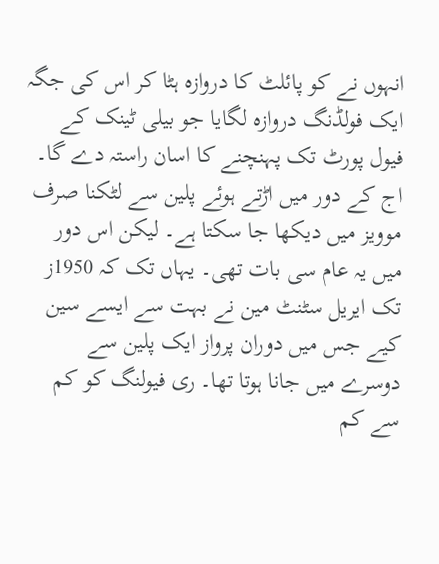انہوں نے کو پائلٹ کا دروازہ ہٹا کر اس کی جگہ ایک فولڈنگ دروازہ لگایا جو بیلی ٹینک کے فیول پورٹ تک پہنچنے کا اسان راستہ دے گا۔ اج کے دور میں اڑتے ہوئے پلین سے لٹکنا صرف موویز میں دیکھا جا سکتا ہے۔ لیکن اس دور میں یہ عام سی بات تھی۔ یہاں تک کہ 1950ز تک ایریل سٹنٹ مین نے بہت سے ایسے سین کیے جس میں دوران پرواز ایک پلین سے دوسرے میں جانا ہوتا تھا۔ ری فیولنگ کو کم سے کم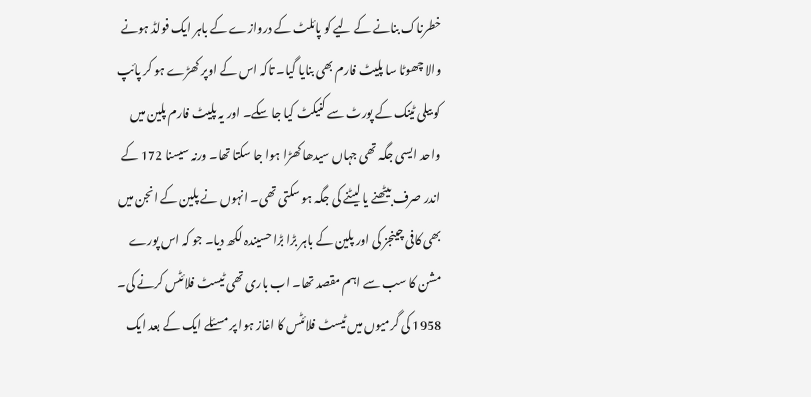خطرناک بنانے کے لیے کو پائلٹ کے دروازے کے باہر ایک فولڈ ہونے والا چھوٹا سا پلیٹ فارم بھی بنایا گیا۔ تاکہ اس کے اوپر کھڑے ہو کر پائپ کو بیلی ٹینک کے پورٹ سے کنیکٹ کیا جا سکے۔ اور یہ پلیٹ فارم پلین میں واحد ایسی جگہ تھی جہاں سیدھا کھڑا ہوا جا سکتا تھا۔ ورنہ سیسنا 172 کے اندر صرف بیٹھنے یا لیٹنے کی جگہ ہو سکتی تھی۔ انہوں نے پلین کے انجن میں بھی کافی چینجز کی اور پلین کے باہر بڑا بڑا حسیندہ لکھ دیا۔ جو کہ اس پورے مشن کا سب سے اہم مقصد تھا۔ اب باری تھی ٹیسٹ فلائٹس کرنے کی۔ 1958 کی گرمیوں میں ٹیسٹ فلائٹس کا اغاز ہوا پر مسئلے ایک کے بعد ایک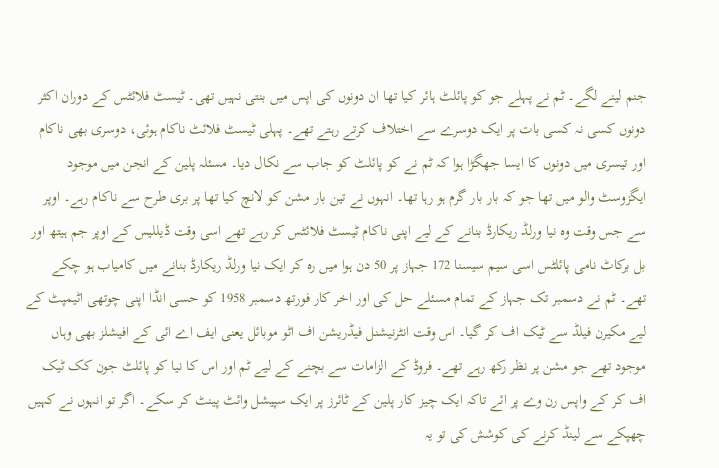جنم لینے لگے۔ ٹم نے پہلے جو کو پائلٹ ہائر کیا تھا ان دونوں کی اپس میں بنتی نہیں تھی۔ ٹیسٹ فلائٹس کے دوران اکثر دونوں کسی نہ کسی بات پر ایک دوسرے سے اختلاف کرتے رہتے تھے۔ پہلی ٹیسٹ فلائٹ ناکام ہوئی، دوسری بھی ناکام اور تیسری میں دونوں کا ایسا جھگڑا ہوا کہ ٹم نے کو پائلٹ کو جاب سے نکال دیا۔ مسئلہ پلین کے انجن میں موجود ایگزوسٹ والو میں تھا جو کہ بار بار گرم ہو رہا تھا۔ انہوں نے تین بار مشن کو لانچ کیا تھا پر بری طرح سے ناکام رہے۔ اوپر سے جس وقت وہ نیا ورلڈ ریکارڈ بنانے کے لیے اپنی ناکام ٹیسٹ فلائٹس کر رہے تھے اسی وقت ڈیللیس کے اوپر جم ہیتھ اور بل برکاٹ نامی پائلٹس اسی سیم سیسنا 172 جہاز پر 50 دن ہوا میں رہ کر ایک نیا ورلڈ ریکارڈ بنانے میں کامیاب ہو چکے تھے۔ ٹم نے دسمبر تک جہاز کے تمام مسئلے حل کی اور اخر کار فورتھ دسمبر 1958 کو حسی انڈا اپنی چوتھی اٹیمپٹ کے لیے مکیرن فیلڈ سے ٹیک اف کر گیا۔ اس وقت انٹرنیشنل فیڈریشن اف اٹو موبائل یعنی ایف اے ائی کے افیشلز بھی وہاں موجود تھے جو مشن پر نظر رکھ رہے تھے۔ فروڈ کے الزامات سے بچنے کے لیے ٹم اور اس کا نیا کو پائلٹ جون کک ٹیک اف کر کے واپس رن وے پر ائے تاکہ ایک چیز کار پلین کے ٹائرز پر ایک سپیشل وائٹ پینٹ کر سکے۔ اگر تو انہوں نے کہیں چھپکے سے لینڈ کرنے کی کوشش کی تو یہ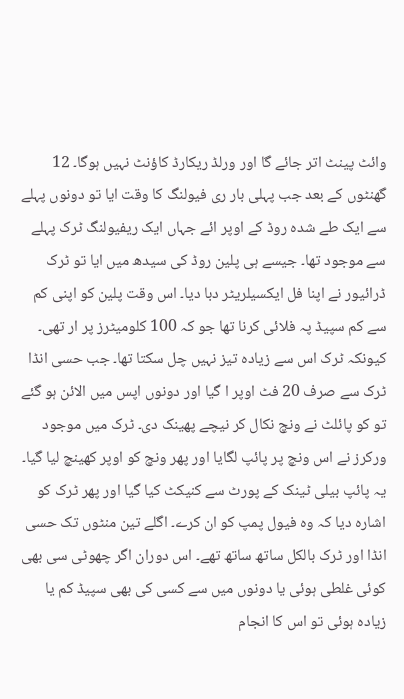وائٹ پینٹ اتر جائے گا اور ورلڈ ریکارڈ کاؤنٹ نہیں ہوگا۔ 12 گھنٹوں کے بعد جب پہلی بار ری فیولنگ کا وقت ایا تو دونوں پہلے سے ایک طے شدہ روڈ کے اوپر ائے جہاں ایک ریفیولنگ ٹرک پہلے سے موجود تھا۔ جیسے ہی پلین روڈ کی سیدھ میں ایا تو ٹرک ڈرائیور نے اپنا فل ایکسیلریٹر دبا دیا۔ اس وقت پلین کو اپنی کم سے کم سپیڈ پہ فلائی کرنا تھا جو کہ 100 کلومیٹرز پر ار تھی۔ کیونکہ ٹرک اس سے زیادہ تیز نہیں چل سکتا تھا۔ جب حسی انڈا ٹرک سے صرف 20 فٹ اوپر ا گیا اور دونوں اپس میں الائن ہو گئے تو کو پائلٹ نے ونچ نکال کر نیچے پھینک دی۔ ٹرک میں موجود ورکرز نے اس ونچ پر پائپ لگایا اور پھر ونچ کو اوپر کھینچ لیا گیا۔ یہ پائپ بیلی ٹینک کے پورٹ سے کنیکٹ کیا گیا اور پھر ٹرک کو اشارہ دیا کہ وہ فیول پمپ کو ان کرے۔ اگلے تین منٹوں تک حسی انڈا اور ٹرک بالکل ساتھ ساتھ تھے۔ اس دوران اگر چھوٹی سی بھی کوئی غلطی ہوئی یا دونوں میں سے کسی کی بھی سپیڈ کم یا زیادہ ہوئی تو اس کا انجام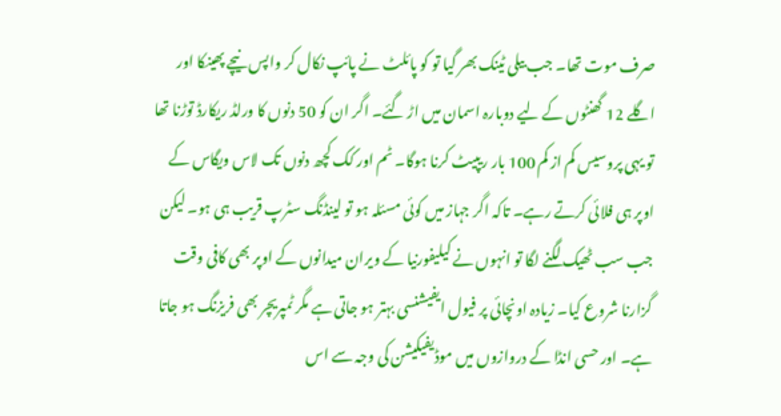صرف موت تھا۔ جب بیلی ٹینک بھر گیا تو کو پائلٹ نے پائپ نکال کر واپس نیچے پھینکا اور اگلے 12 گھنٹوں کے لیے دوبارہ اسمان میں اڑ گئے۔ اگر ان کو 50 دنوں کا ورلڈ ریکارڈ توڑنا تھا تو یہی پروسیس کم از کم 100 بار ریپیٹ کرنا ہوگا۔ ٹم اور کک کچھ دنوں تک لاس ویگاس کے اوپر ہی فلائی کرتے رہے۔ تاکہ اگر جہاز میں کوئی مسئلہ ہو تو لینڈنگ سٹرپ قریب ہی ہو۔ لیکن جب سب ٹھیک لگنے لگا تو انہوں نے کیلیفورنیا کے ویران میدانوں کے اوپر بھی کافی وقت گزارنا شروع کیا۔ زیادہ اونچائی پر فیول ایفیشنسی بہتر ہو جاتی ہے مگر ٹمپریچر بھی فریزنگ ہو جاتا ہے۔ اور حسی انڈا کے دروازوں میں موڈیفیکیشن کی وجہ سے اس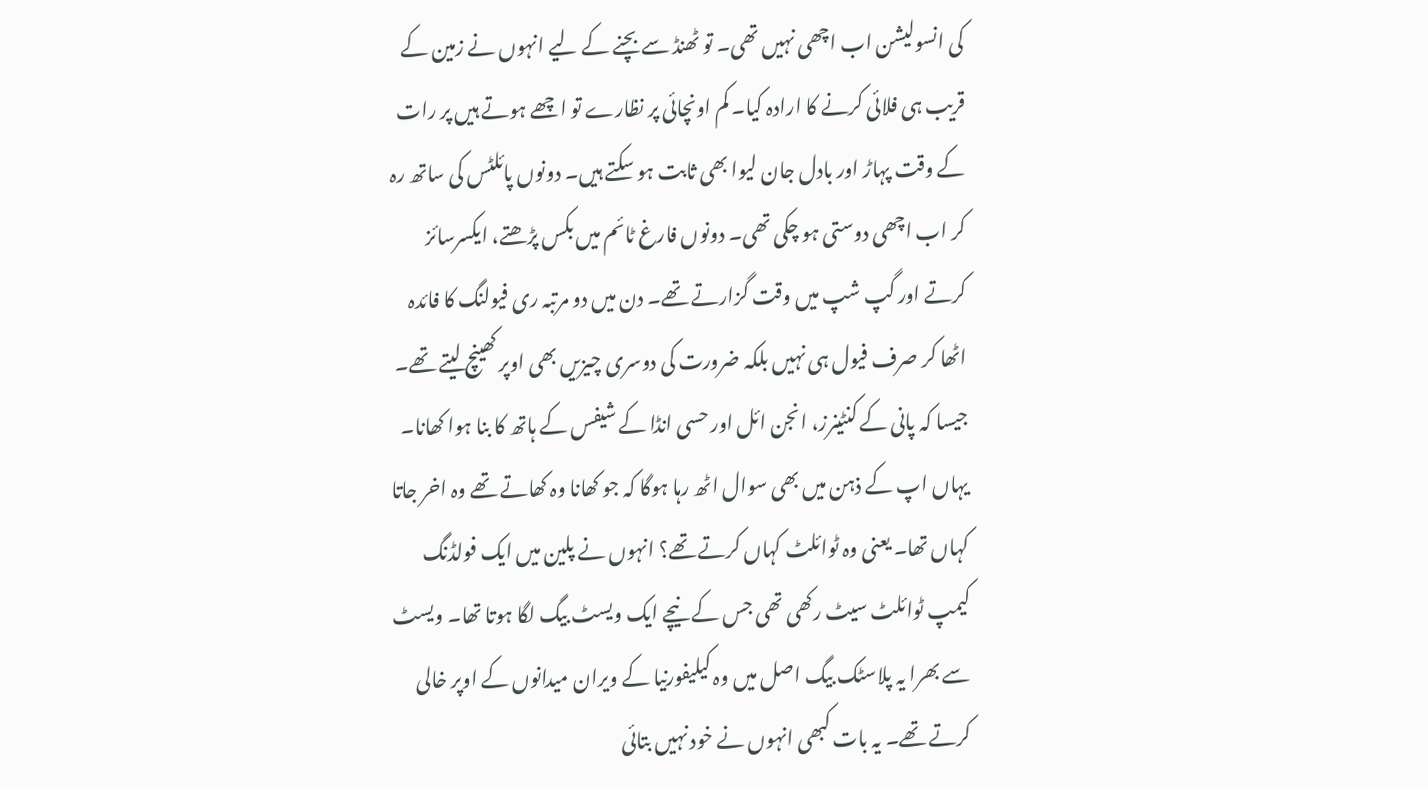کی انسولیشن اب اچھی نہیں تھی۔ تو ٹھنڈ سے بچنے کے لیے انہوں نے زمین کے قریب ہی فلائی کرنے کا ارادہ کیا۔ کم اونچائی پر نظارے تو اچھے ہوتے ہیں پر رات کے وقت پہاڑ اور بادل جان لیوا بھی ثابت ہو سکتے ہیں۔ دونوں پائلٹس کی ساتھ رہ کر اب اچھی دوستی ہو چکی تھی۔ دونوں فارغ ٹائم میں بکس پڑھتے، ایکسرسائز کرتے اور گپ شپ میں وقت گزارتے تھے۔ دن میں دو مرتبہ ری فیولنگ کا فائدہ اٹھا کر صرف فیول ہی نہیں بلکہ ضرورت کی دوسری چیزیں بھی اوپر کھینچ لیتے تھے۔ جیسا کہ پانی کے کنٹینرز، انجن ائل اور حسی انڈا کے شیفس کے ہاتھ کا بنا ہوا کھانا۔ یہاں اپ کے ذہن میں بھی سوال اٹھ رہا ہوگا کہ جو کھانا وہ کھاتے تھے وہ اخر جاتا کہاں تھا۔ یعنی وہ ٹوائلٹ کہاں کرتے تھے؟ انہوں نے پلین میں ایک فولڈنگ کیمپ ٹوائلٹ سیٹ رکھی تھی جس کے نیچے ایک ویسٹ بیگ لگا ہوتا تھا۔ ویسٹ سے بھرا یہ پلاسٹک بیگ اصل میں وہ کیلیفورنیا کے ویران میدانوں کے اوپر خالی کرتے تھے۔ یہ بات کبھی انہوں نے خود نہیں بتائی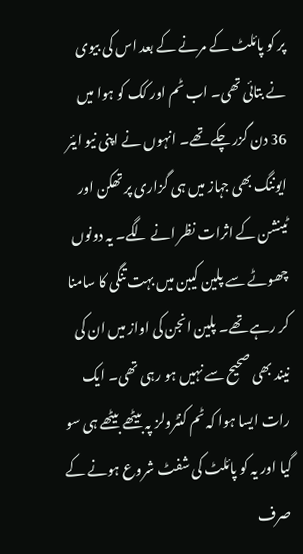پر کو پائلٹ کے مرنے کے بعد اس کی بیوی نے بتائی تھی۔ اب ٹم اور کک کو ہوا میں 36 دن گزر چکے تھے۔ انہوں نے اپنی نیو ایئر ایوننگ بھی جہاز میں ہی گزاری پر تھکن اور ٹینشن کے اثرات نظر انے لگے۔ یہ دونوں چھوٹے سے پلین کیبن میں بہت تنگی کا سامنا کر رہے تھے۔ پلین انجن کی اواز میں ان کی نیند بھی صحیح سے نہیں ہو رہی تھی۔ ایک رات ایسا ہوا کہ ٹم کنٹرولز پہ بیٹھے بیٹھے ہی سو گیا اور یہ کو پائلٹ کی شفٹ شروع ہونے کے صرف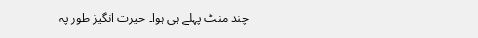چند منٹ پہلے ہی ہوا۔ حیرت انگیز طور پہ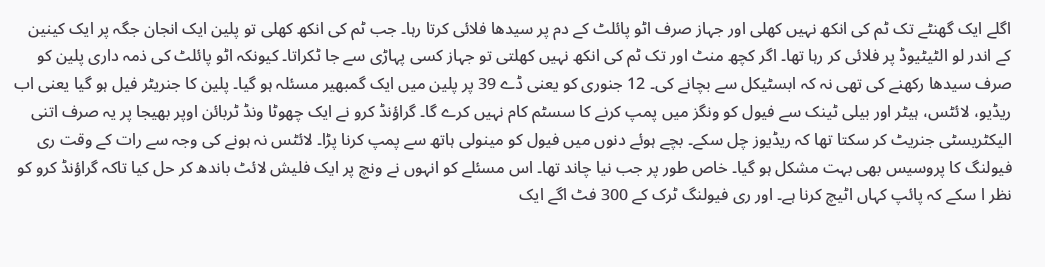اگلے ایک گھنٹے تک ٹم کی انکھ نہیں کھلی اور جہاز صرف اٹو پائلٹ کے دم پر سیدھا فلائی کرتا رہا۔ جب ٹم کی انکھ کھلی تو پلین ایک انجان جگہ پر ایک کینین کے اندر لو الٹیٹیوڈ پر فلائی کر رہا تھا۔ اگر کچھ منٹ اور تک ٹم کی انکھ نہیں کھلتی تو جہاز کسی پہاڑی سے جا ٹکراتا۔ کیونکہ اٹو پائلٹ کی ذمہ داری پلین کو صرف سیدھا رکھنے کی تھی نہ کہ ابسٹیکل سے بچانے کی۔ 12 جنوری کو یعنی ڈے 39 پر پلین میں ایک گمبھیر مسئلہ ہو گیا۔ پلین کا جنریٹر فیل ہو گیا یعنی اب ریڈیو، لائٹس، ہیٹر اور بیلی ٹینک سے فیول کو ونگز میں پمپ کرنے کا سسٹم کام نہیں کرے گا۔ گراؤنڈ کرو نے ایک چھوٹا ونڈ ٹربائن اوپر بھیجا پر یہ صرف اتنی الیکٹریسٹی جنریٹ کر سکتا تھا کہ ریڈیوز چل سکے۔ بچے ہوئے دنوں میں فیول کو مینولی ہاتھ سے پمپ کرنا پڑا۔ لائٹس نہ ہونے کی وجہ سے رات کے وقت ری فیولنگ کا پروسیس بھی بہت مشکل ہو گیا۔ خاص طور پر جب نیا چاند تھا۔ اس مسئلے کو انہوں نے ونچ پر ایک فلیش لائٹ باندھ کر حل کیا تاکہ گراؤنڈ کرو کو نظر ا سکے کہ پائپ کہاں اٹیچ کرنا ہے۔ اور ری فیولنگ ٹرک کے 300 فٹ اگے ایک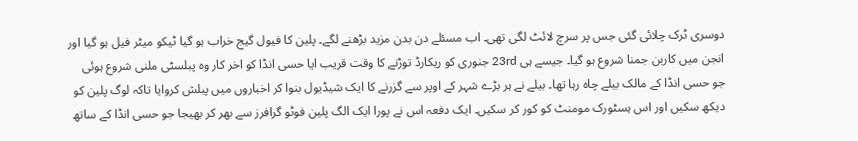دوسری ٹرک چلائی گئی جس پر سرچ لائٹ لگی تھی۔ اب مسئلے دن بدن مزید بڑھنے لگے۔ پلین کا فیول گیج خراب ہو گیا ٹیکو میٹر فیل ہو گیا اور انجن میں کاربن جمنا شروع ہو گیا۔ جیسے ہی 23rd جنوری کو ریکارڈ توڑنے کا وقت قریب ایا حسی انڈا کو اخر کار وہ پبلسٹی ملنی شروع ہوئی جو حسی انڈا کے مالک بیلے چاہ رہا تھا۔ بیلے نے ہر بڑے شہر کے اوپر سے گزرنے کا ایک شیڈیول بنوا کر اخباروں میں پبلش کروایا تاکہ لوگ پلین کو دیکھ سکیں اور اس ہسٹورک مومنٹ کو کور کر سکیں۔ ایک دفعہ اس نے پورا ایک الگ پلین فوٹو گرافرز سے بھر کر بھیجا جو حسی انڈا کے ساتھ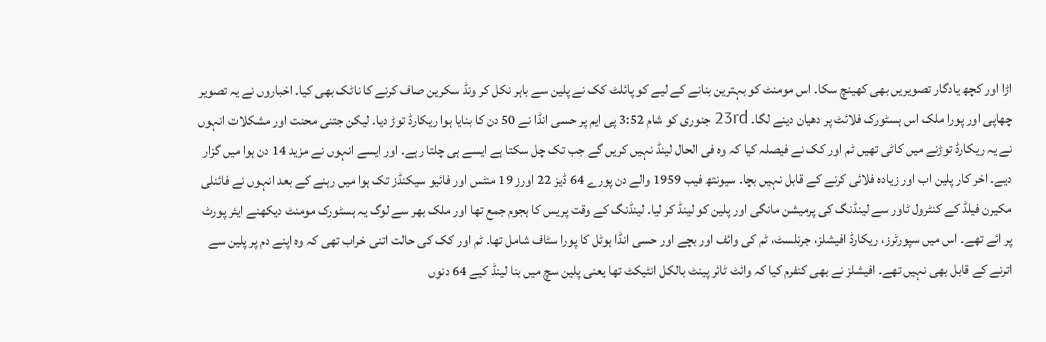اڑا اور کچھ یادگار تصویریں بھی کھینچ سکا۔ اس مومنٹ کو بہترین بنانے کے لیے کو پائلٹ کک نے پلین سے باہر نکل کر ونڈ سکرین صاف کرنے کا ناٹک بھی کیا۔ اخباروں نے یہ تصویر چھاپی اور پورا ملک اس ہسٹورک فلائٹ پر دھیان دینے لگا۔ 23rd جنوری کو شام 3:52 پی ایم پر حسی انڈا نے 50 دن کا بنایا ہوا ریکارڈ توڑ دیا۔ لیکن جتنی محنت اور مشکلات انہوں نے یہ ریکارڈ توڑنے میں کاٹی تھیں ٹم اور کک نے فیصلہ کیا کہ وہ فی الحال لینڈ نہیں کریں گے جب تک چل سکتا ہے ایسے ہی چلتا رہے۔ اور ایسے انہوں نے مزید 14 دن ہوا میں گزار دیے۔ اخر کار پلین اب اور زیادہ فلائی کرنے کے قابل نہیں بچا۔ سیونتھ فیب 1959 والے دن پورے 64 ڈیز 22 اورز 19 منٹس اور فائیو سیکنڈز تک ہوا میں رہنے کے بعد انہوں نے فائنلی مکیرن فیلڈ کے کنٹرول ٹاور سے لینڈنگ کی پرمیشن مانگی اور پلین کو لینڈ کر لیا۔ لینڈنگ کے وقت پریس کا ہجوم جمع تھا اور ملک بھر سے لوگ یہ ہسٹورک مومنٹ دیکھنے ایئر پورٹ پر ائے تھے۔ اس میں سپورٹرز، ریکارڈ افیشلز، جرنلسٹ، ٹم کی وائف اور بچے اور حسی انڈا ہوٹل کا پورا سٹاف شامل تھا۔ ٹم اور کک کی حالت اتنی خراب تھی کہ وہ اپنے دم پر پلین سے اترنے کے قابل بھی نہیں تھے۔ افیشلز نے بھی کنفرم کیا کہ وائٹ ٹائر پینٹ بالکل انٹیکٹ تھا یعنی پلین سچ میں بنا لینڈ کیے 64 دنوں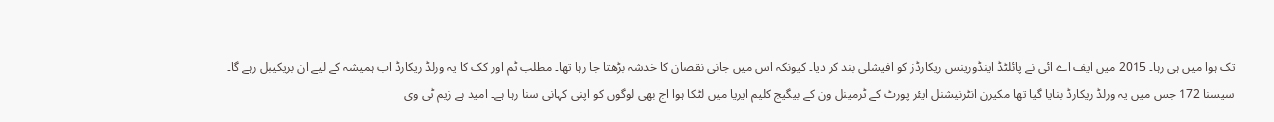تک ہوا میں ہی رہا۔ 2015 میں ایف اے ائی نے پائلٹڈ اینڈورینس ریکارڈز کو افیشلی بند کر دیا۔ کیونکہ اس میں جانی نقصان کا خدشہ بڑھتا جا رہا تھا۔ مطلب ٹم اور کک کا یہ ورلڈ ریکارڈ اب ہمیشہ کے لیے ان بریکیبل رہے گا۔ سیسنا 172 جس میں یہ ورلڈ ریکارڈ بنایا گیا تھا مکیرن انٹرنیشنل ایئر پورٹ کے ٹرمینل ون کے بیگیج کلیم ایریا میں لٹکا ہوا اج بھی لوگوں کو اپنی کہانی سنا رہا ہے۔ امید ہے زیم ٹی وی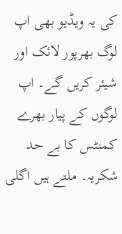کی یہ ویڈیو بھی اپ لوگ بھرپور لائک اور شیئر کریں گے۔ اپ لوگوں کے پیار بھرے کمنٹس کا بے حد شکریہ۔ ملتے ہیں اگلی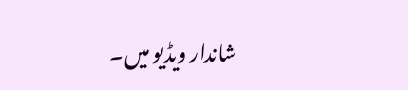شاندار ویڈیو میں۔